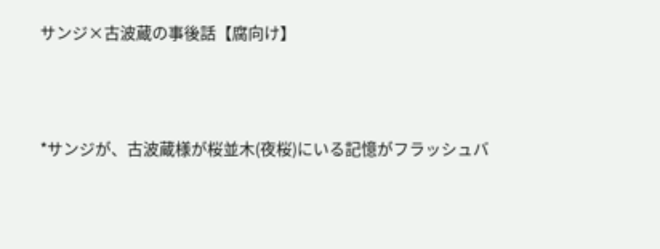サンジ×古波蔵の事後話【腐向け】




*サンジが、古波蔵様が桜並木(夜桜)にいる記憶がフラッシュバ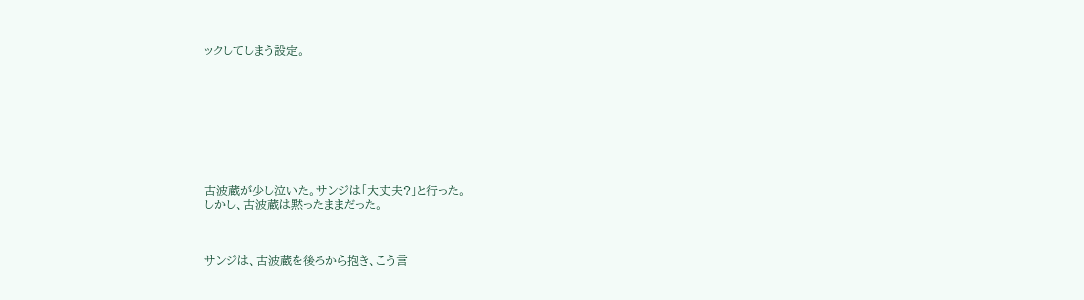ックしてしまう設定。









古波蔵が少し泣いた。サンジは「大丈夫?」と行った。
しかし、古波蔵は黙ったままだった。



サンジは、古波蔵を後ろから抱き、こう言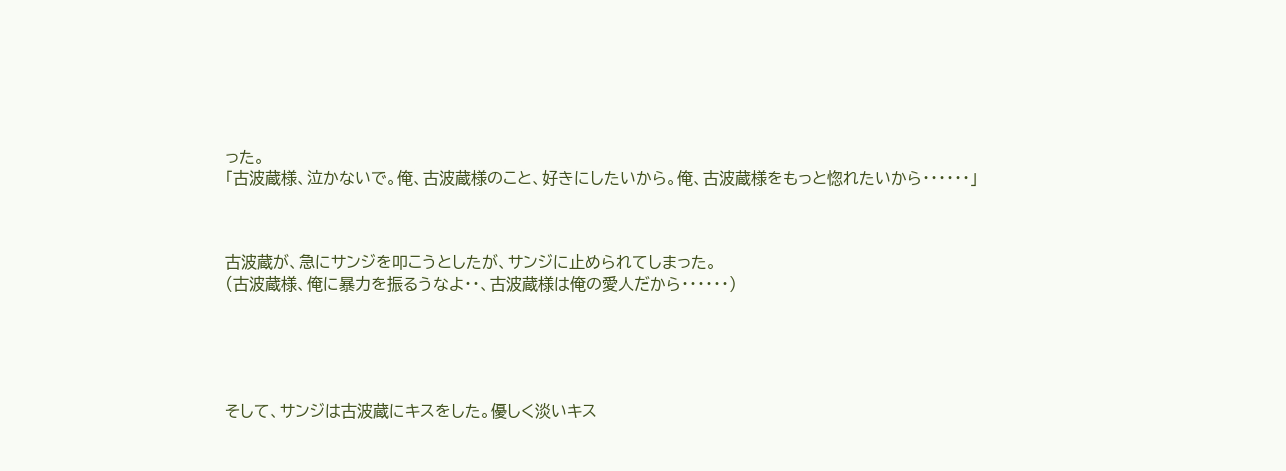った。
「古波蔵様、泣かないで。俺、古波蔵様のこと、好きにしたいから。俺、古波蔵様をもっと惚れたいから・・・・・・」



古波蔵が、急にサンジを叩こうとしたが、サンジに止められてしまった。
(古波蔵様、俺に暴力を振るうなよ・・、古波蔵様は俺の愛人だから・・・・・・)





そして、サンジは古波蔵にキスをした。優しく淡いキス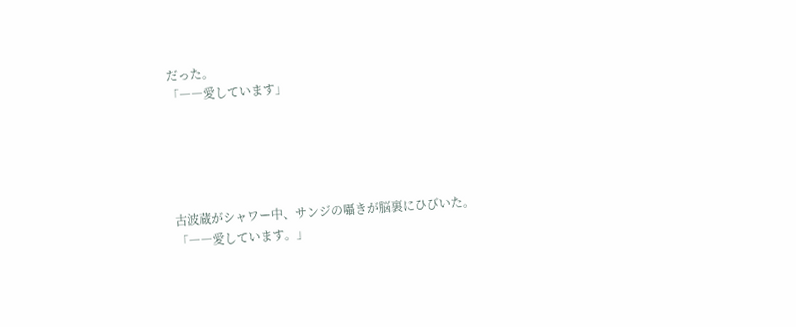だった。
「――愛しています」





古波蔵がシャワー中、サンジの囁きが脳裏にひびいた。
「――愛しています。」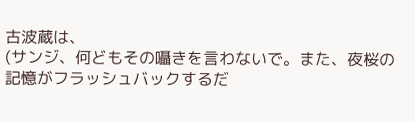古波蔵は、
(サンジ、何どもその囁きを言わないで。また、夜桜の記憶がフラッシュバックするだ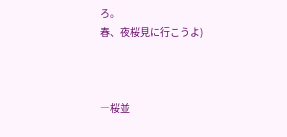ろ。
春、夜桜見に行こうよ)



―桜並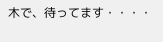木で、待ってます・・・・